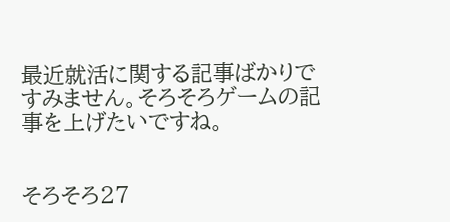最近就活に関する記事ばかりですみません。そろそろゲームの記事を上げたいですね。


そろそろ27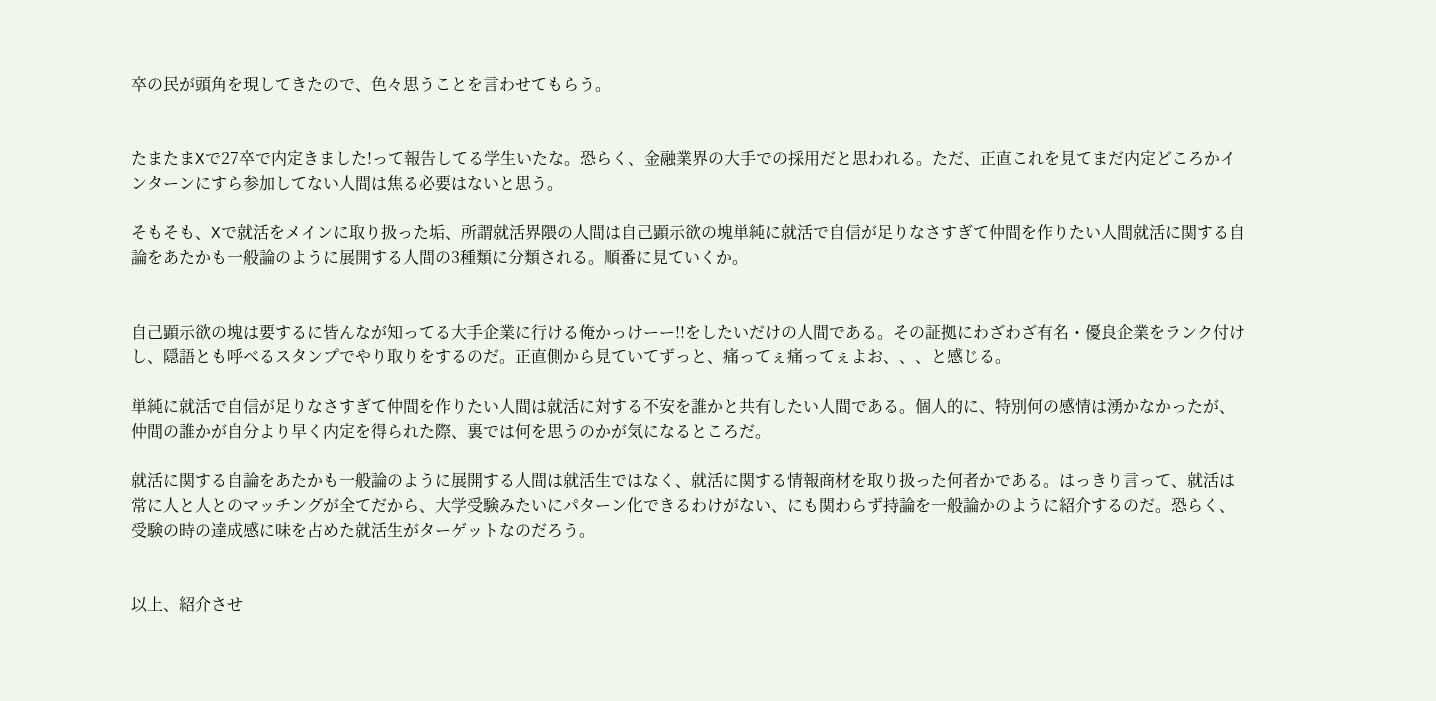卒の民が頭角を現してきたので、色々思うことを言わせてもらう。


たまたまXで27卒で内定きました!って報告してる学生いたな。恐らく、金融業界の大手での採用だと思われる。ただ、正直これを見てまだ内定どころかインターンにすら参加してない人間は焦る必要はないと思う。

そもそも、Xで就活をメインに取り扱った垢、所謂就活界隈の人間は自己顕示欲の塊単純に就活で自信が足りなさすぎて仲間を作りたい人間就活に関する自論をあたかも一般論のように展開する人間の3種類に分類される。順番に見ていくか。


自己顕示欲の塊は要するに皆んなが知ってる大手企業に行ける俺かっけーー!!をしたいだけの人間である。その証拠にわざわざ有名・優良企業をランク付けし、隠語とも呼べるスタンプでやり取りをするのだ。正直側から見ていてずっと、痛ってぇ痛ってぇよお、、、と感じる。

単純に就活で自信が足りなさすぎて仲間を作りたい人間は就活に対する不安を誰かと共有したい人間である。個人的に、特別何の感情は湧かなかったが、仲間の誰かが自分より早く内定を得られた際、裏では何を思うのかが気になるところだ。

就活に関する自論をあたかも一般論のように展開する人間は就活生ではなく、就活に関する情報商材を取り扱った何者かである。はっきり言って、就活は常に人と人とのマッチングが全てだから、大学受験みたいにパターン化できるわけがない、にも関わらず持論を一般論かのように紹介するのだ。恐らく、受験の時の達成感に味を占めた就活生がターゲットなのだろう。


以上、紹介させ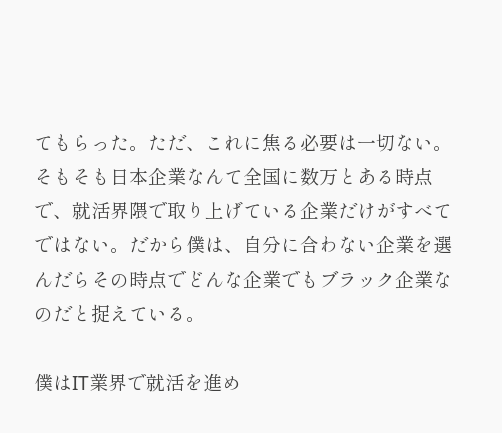てもらった。ただ、これに焦る必要は一切ない。そもそも日本企業なんて全国に数万とある時点で、就活界隈で取り上げている企業だけがすべてではない。だから僕は、自分に合わない企業を選んだらその時点でどんな企業でもブラック企業なのだと捉えている。

僕はIT業界で就活を進め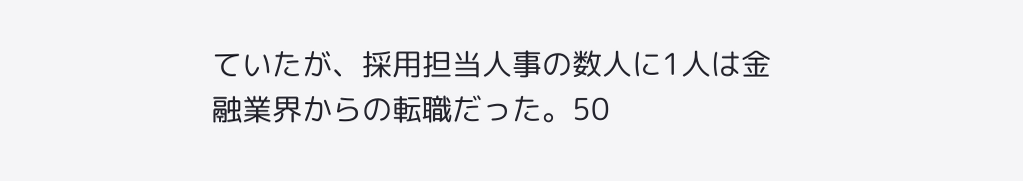ていたが、採用担当人事の数人に1人は金融業界からの転職だった。50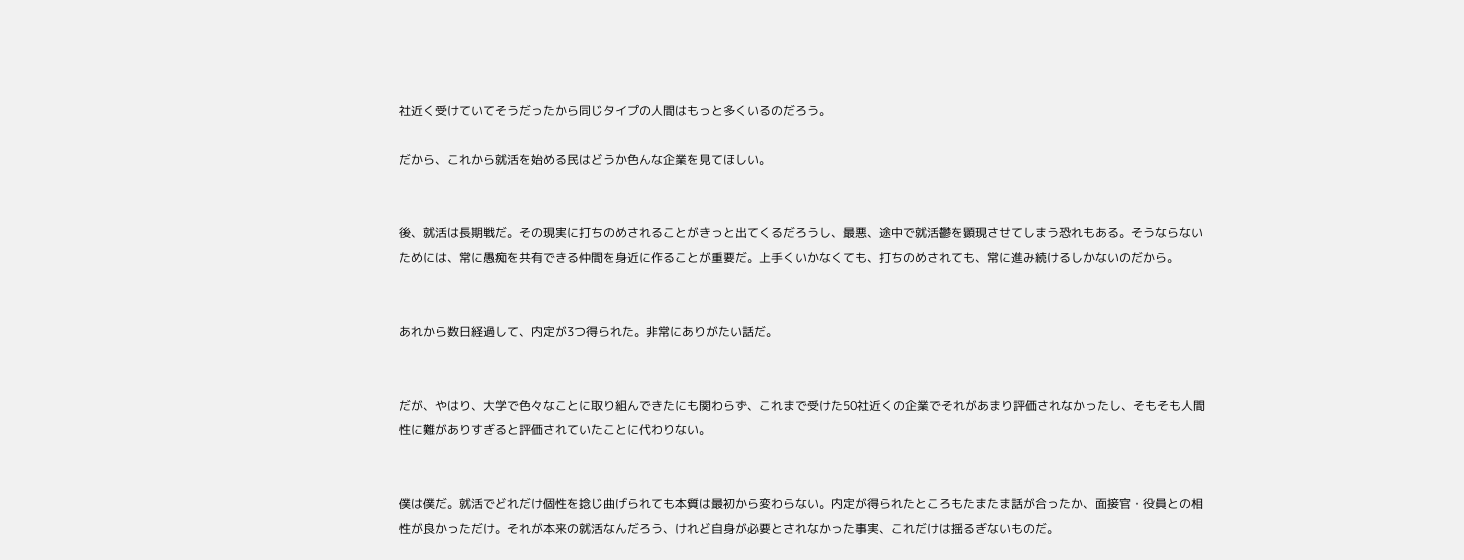社近く受けていてそうだったから同じタイプの人間はもっと多くいるのだろう。

だから、これから就活を始める民はどうか色んな企業を見てほしい。


後、就活は長期戦だ。その現実に打ちのめされることがきっと出てくるだろうし、最悪、途中で就活鬱を顕現させてしまう恐れもある。そうならないためには、常に愚痴を共有できる仲間を身近に作ることが重要だ。上手くいかなくても、打ちのめされても、常に進み続けるしかないのだから。


あれから数日経過して、内定が3つ得られた。非常にありがたい話だ。


だが、やはり、大学で色々なことに取り組んできたにも関わらず、これまで受けた50社近くの企業でそれがあまり評価されなかったし、そもそも人間性に難がありすぎると評価されていたことに代わりない。


僕は僕だ。就活でどれだけ個性を捻じ曲げられても本質は最初から変わらない。内定が得られたところもたまたま話が合ったか、面接官・役員との相性が良かっただけ。それが本来の就活なんだろう、けれど自身が必要とされなかった事実、これだけは揺るぎないものだ。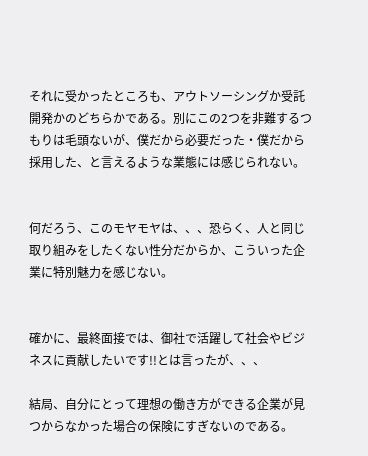それに受かったところも、アウトソーシングか受託開発かのどちらかである。別にこの2つを非難するつもりは毛頭ないが、僕だから必要だった・僕だから採用した、と言えるような業態には感じられない。


何だろう、このモヤモヤは、、、恐らく、人と同じ取り組みをしたくない性分だからか、こういった企業に特別魅力を感じない。


確かに、最終面接では、御社で活躍して社会やビジネスに貢献したいです!!とは言ったが、、、

結局、自分にとって理想の働き方ができる企業が見つからなかった場合の保険にすぎないのである。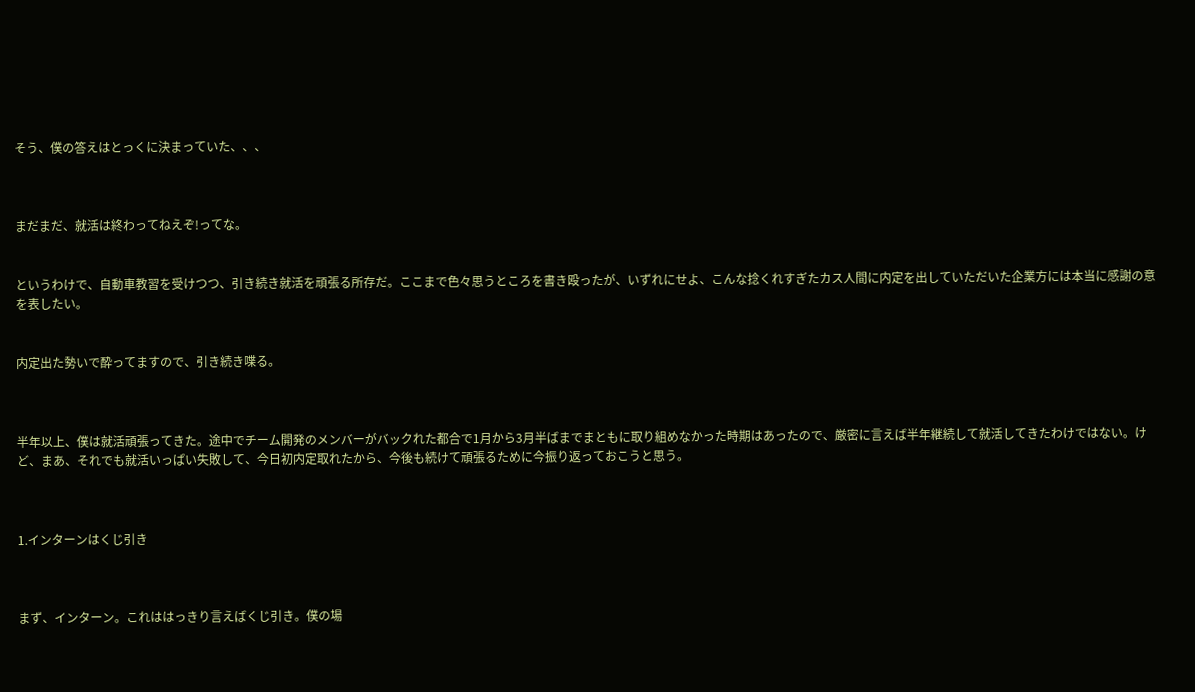そう、僕の答えはとっくに決まっていた、、、



まだまだ、就活は終わってねえぞ!ってな。


というわけで、自動車教習を受けつつ、引き続き就活を頑張る所存だ。ここまで色々思うところを書き殴ったが、いずれにせよ、こんな捻くれすぎたカス人間に内定を出していただいた企業方には本当に感謝の意を表したい。


内定出た勢いで酔ってますので、引き続き喋る。



半年以上、僕は就活頑張ってきた。途中でチーム開発のメンバーがバックれた都合で1月から3月半ばまでまともに取り組めなかった時期はあったので、厳密に言えば半年継続して就活してきたわけではない。けど、まあ、それでも就活いっぱい失敗して、今日初内定取れたから、今後も続けて頑張るために今振り返っておこうと思う。



1.インターンはくじ引き



まず、インターン。これははっきり言えばくじ引き。僕の場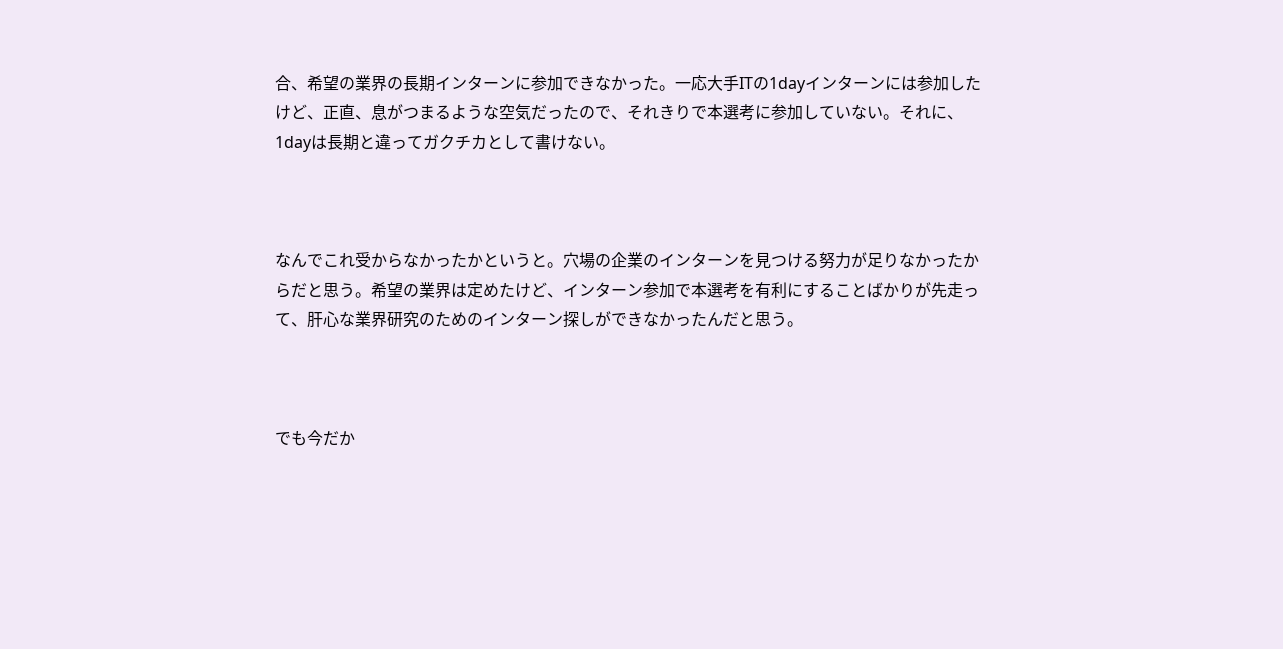合、希望の業界の長期インターンに参加できなかった。一応大手ITの1dayインターンには参加したけど、正直、息がつまるような空気だったので、それきりで本選考に参加していない。それに、1dayは長期と違ってガクチカとして書けない。



なんでこれ受からなかったかというと。穴場の企業のインターンを見つける努力が足りなかったからだと思う。希望の業界は定めたけど、インターン参加で本選考を有利にすることばかりが先走って、肝心な業界研究のためのインターン探しができなかったんだと思う。



でも今だか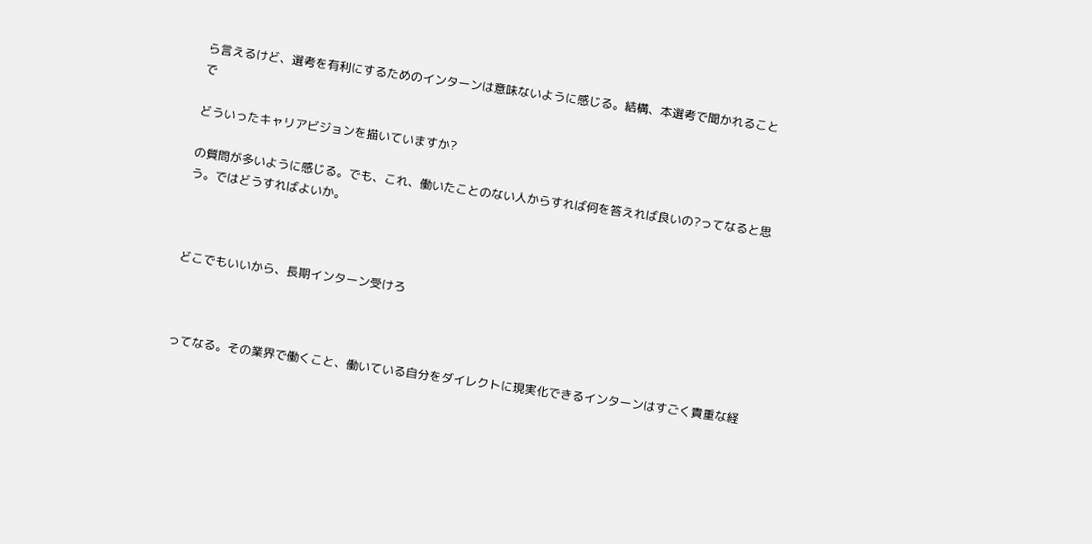ら言えるけど、選考を有利にするためのインターンは意味ないように感じる。結構、本選考で聞かれることで

どういったキャリアビジョンを描いていますか?

の質問が多いように感じる。でも、これ、働いたことのない人からすれば何を答えれば良いの?ってなると思う。ではどうすればよいか。



どこでもいいから、長期インターン受けろ



ってなる。その業界で働くこと、働いている自分をダイレクトに現実化できるインターンはすごく貴重な経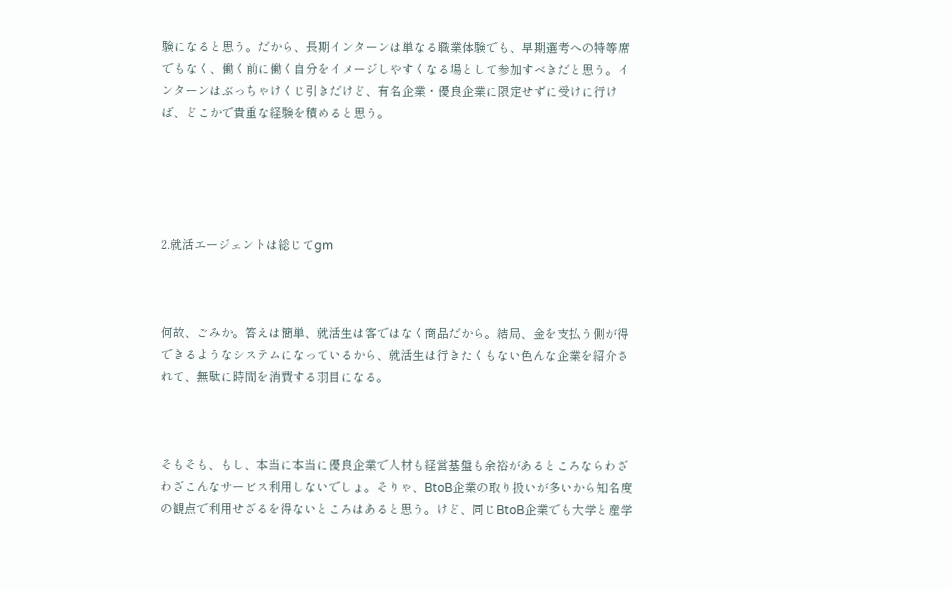験になると思う。だから、長期インターンは単なる職業体験でも、早期選考への特等席でもなく、働く前に働く自分をイメージしやすくなる場として参加すべきだと思う。インターンはぶっちゃけくじ引きだけど、有名企業・優良企業に限定せずに受けに行けば、どこかで貴重な経験を積めると思う。





2.就活エージェントは総じてgm



何故、ごみか。答えは簡単、就活生は客ではなく商品だから。結局、金を支払う側が得できるようなシステムになっているから、就活生は行きたくもない色んな企業を紹介されて、無駄に時間を消費する羽目になる。



そもそも、もし、本当に本当に優良企業で人材も経営基盤も余裕があるところならわざわざこんなサービス利用しないでしょ。そりゃ、BtoB企業の取り扱いが多いから知名度の観点で利用せざるを得ないところはあると思う。けど、同じBtoB企業でも大学と産学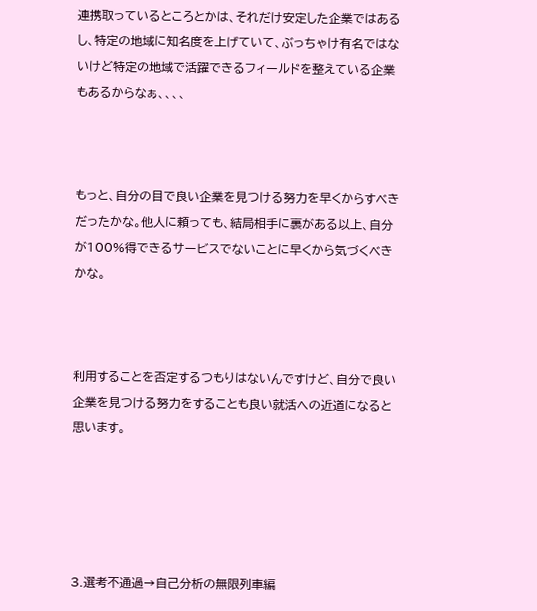連携取っているところとかは、それだけ安定した企業ではあるし、特定の地域に知名度を上げていて、ぶっちゃけ有名ではないけど特定の地域で活躍できるフィールドを整えている企業もあるからなぁ、、、、



もっと、自分の目で良い企業を見つける努力を早くからすべきだったかな。他人に頼っても、結局相手に裏がある以上、自分が100%得できるサービスでないことに早くから気づくべきかな。



利用することを否定するつもりはないんですけど、自分で良い企業を見つける努力をすることも良い就活への近道になると思います。





3.選考不通過→自己分析の無限列車編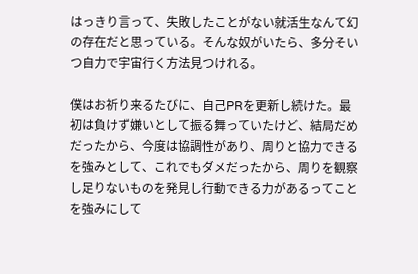はっきり言って、失敗したことがない就活生なんて幻の存在だと思っている。そんな奴がいたら、多分そいつ自力で宇宙行く方法見つけれる。

僕はお祈り来るたびに、自己PRを更新し続けた。最初は負けず嫌いとして振る舞っていたけど、結局だめだったから、今度は協調性があり、周りと協力できるを強みとして、これでもダメだったから、周りを観察し足りないものを発見し行動できる力があるってことを強みにして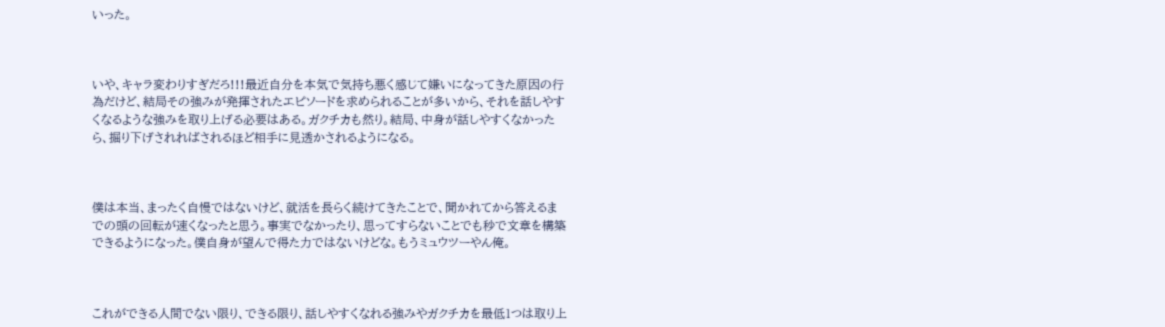いった。



いや、キャラ変わりすぎだろ!!!最近自分を本気で気持ち悪く感じて嫌いになってきた原因の行為だけど、結局その強みが発揮されたエピソードを求められることが多いから、それを話しやすくなるような強みを取り上げる必要はある。ガクチカも然り。結局、中身が話しやすくなかったら、掘り下げされればされるほど相手に見透かされるようになる。



僕は本当、まったく自慢ではないけど、就活を長らく続けてきたことで、聞かれてから答えるまでの頭の回転が速くなったと思う。事実でなかったり、思ってすらないことでも秒で文章を構築できるようになった。僕自身が望んで得た力ではないけどな。もうミュウツーやん俺。



これができる人間でない限り、できる限り、話しやすくなれる強みやガクチカを最低1つは取り上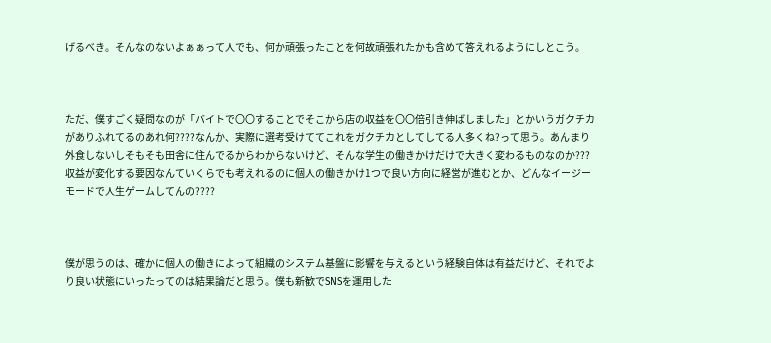げるべき。そんなのないよぁぁって人でも、何か頑張ったことを何故頑張れたかも含めて答えれるようにしとこう。



ただ、僕すごく疑問なのが「バイトで〇〇することでそこから店の収益を〇〇倍引き伸ばしました」とかいうガクチカがありふれてるのあれ何????なんか、実際に選考受けててこれをガクチカとしてしてる人多くね?って思う。あんまり外食しないしそもそも田舎に住んでるからわからないけど、そんな学生の働きかけだけで大きく変わるものなのか???収益が変化する要因なんていくらでも考えれるのに個人の働きかけ1つで良い方向に経営が進むとか、どんなイージーモードで人生ゲームしてんの????



僕が思うのは、確かに個人の働きによって組織のシステム基盤に影響を与えるという経験自体は有益だけど、それでより良い状態にいったってのは結果論だと思う。僕も新歓でSNSを運用した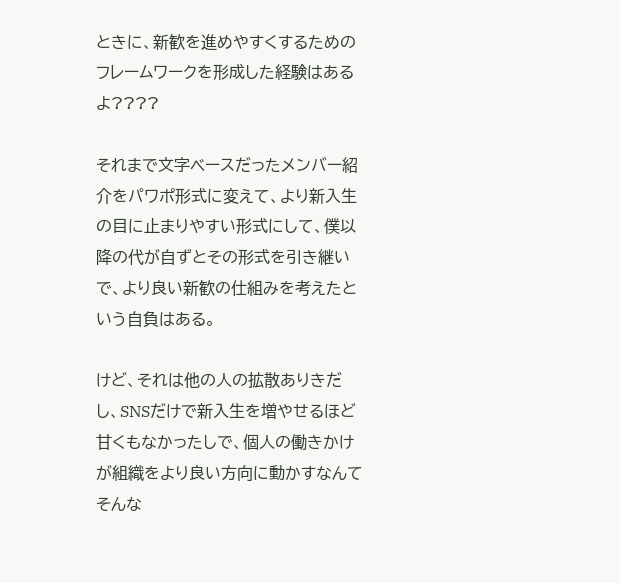ときに、新歓を進めやすくするためのフレームワークを形成した経験はあるよ????

それまで文字ベースだったメンバー紹介をパワポ形式に変えて、より新入生の目に止まりやすい形式にして、僕以降の代が自ずとその形式を引き継いで、より良い新歓の仕組みを考えたという自負はある。

けど、それは他の人の拡散ありきだし、SNSだけで新入生を増やせるほど甘くもなかったしで、個人の働きかけが組織をより良い方向に動かすなんてそんな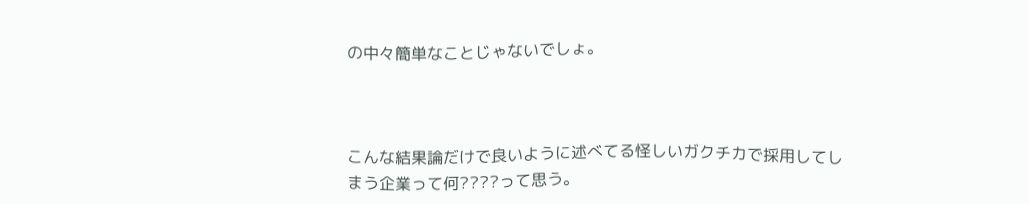の中々簡単なことじゃないでしょ。



こんな結果論だけで良いように述べてる怪しいガクチカで採用してしまう企業って何????って思う。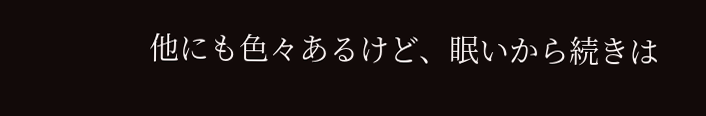他にも色々あるけど、眠いから続きは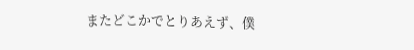またどこかでとりあえず、僕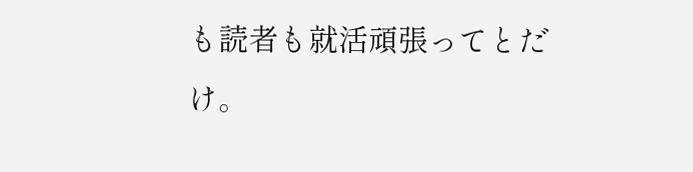も読者も就活頑張ってとだけ。